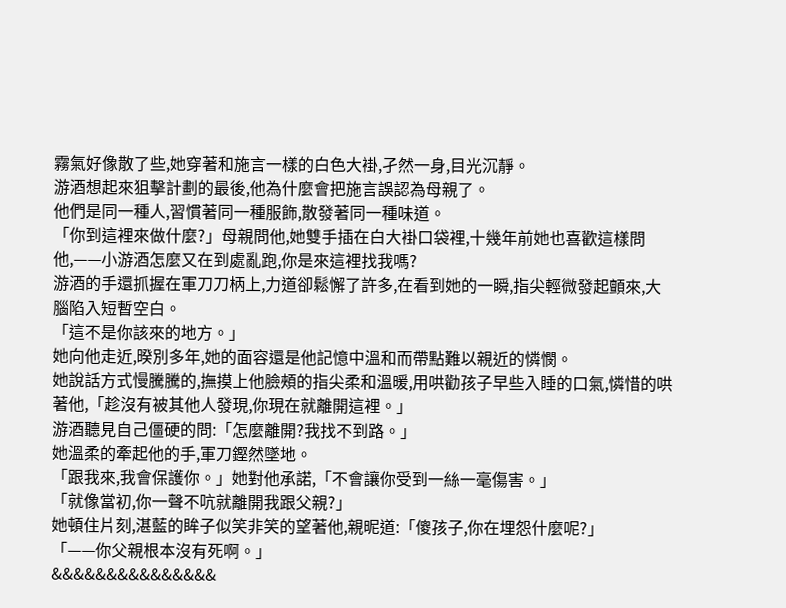霧氣好像散了些,她穿著和施言一樣的白色大褂,孑然一身,目光沉靜。
游酒想起來狙擊計劃的最後,他為什麼會把施言誤認為母親了。
他們是同一種人,習慣著同一種服飾,散發著同一種味道。
「你到這裡來做什麼?」母親問他,她雙手插在白大褂口袋裡,十幾年前她也喜歡這樣問他,——小游酒怎麼又在到處亂跑,你是來這裡找我嗎?
游酒的手還抓握在軍刀刀柄上,力道卻鬆懈了許多,在看到她的一瞬,指尖輕微發起顫來,大腦陷入短暫空白。
「這不是你該來的地方。」
她向他走近,暌別多年,她的面容還是他記憶中溫和而帶點難以親近的憐憫。
她說話方式慢騰騰的,撫摸上他臉頰的指尖柔和溫暖,用哄勸孩子早些入睡的口氣,憐惜的哄著他,「趁沒有被其他人發現,你現在就離開這裡。」
游酒聽見自己僵硬的問:「怎麼離開?我找不到路。」
她溫柔的牽起他的手,軍刀鏗然墜地。
「跟我來,我會保護你。」她對他承諾,「不會讓你受到一絲一毫傷害。」
「就像當初,你一聲不吭就離開我跟父親?」
她頓住片刻,湛藍的眸子似笑非笑的望著他,親昵道:「傻孩子,你在埋怨什麼呢?」
「——你父親根本沒有死啊。」
&&&&&&&&&&&&&&&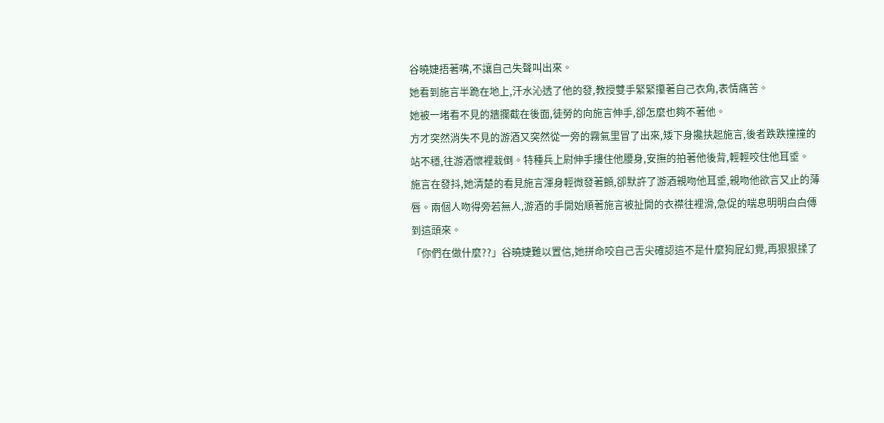谷曉婕捂著嘴,不讓自己失聲叫出來。
她看到施言半跪在地上,汗水沁透了他的發,教授雙手緊緊攥著自己衣角,表情痛苦。
她被一堵看不見的牆攔截在後面,徒勞的向施言伸手,卻怎麼也夠不著他。
方才突然消失不見的游酒又突然從一旁的霧氣里冒了出來,矮下身攙扶起施言,後者跌跌撞撞的站不穩,往游酒懷裡栽倒。特種兵上尉伸手摟住他腰身,安撫的拍著他後背,輕輕咬住他耳垂。
施言在發抖,她清楚的看見施言渾身輕微發著顫,卻默許了游酒親吻他耳垂,親吻他欲言又止的薄唇。兩個人吻得旁若無人,游酒的手開始順著施言被扯開的衣襟往裡滑,急促的喘息明明白白傳到這頭來。
「你們在做什麼??」谷曉婕難以置信,她拼命咬自己舌尖確認這不是什麼狗屁幻覺,再狠狠揉了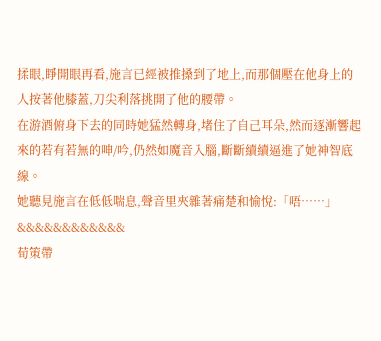揉眼,睜開眼再看,施言已經被推搡到了地上,而那個壓在他身上的人按著他膝蓋,刀尖利落挑開了他的腰帶。
在游酒俯身下去的同時她猛然轉身,堵住了自己耳朵,然而逐漸響起來的若有若無的呻/吟,仍然如魔音入腦,斷斷續續逼進了她神智底線。
她聽見施言在低低喘息,聲音里夾雜著痛楚和愉悅:「唔……」
&&&&&&&&&&&&
荀策帶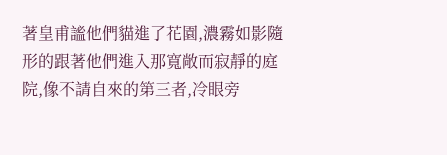著皇甫謐他們貓進了花園,濃霧如影隨形的跟著他們進入那寬敞而寂靜的庭院,像不請自來的第三者,冷眼旁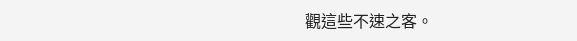觀這些不速之客。